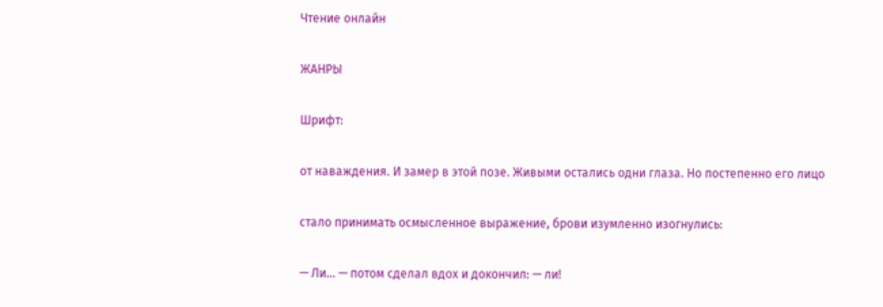Чтение онлайн

ЖАНРЫ

Шрифт:

от наваждения. И замер в этой позе. Живыми остались одни глаза. Но постепенно его лицо

стало принимать осмысленное выражение, брови изумленно изогнулись:

— Ли... — потом сделал вдох и докончил: — ли!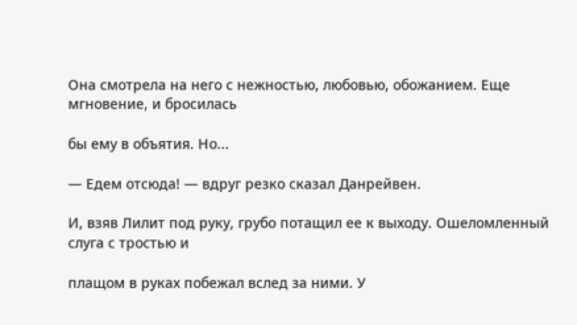Она смотрела на него с нежностью, любовью, обожанием. Еще мгновение, и бросилась

бы ему в объятия. Но...

— Едем отсюда! — вдруг резко сказал Данрейвен.

И, взяв Лилит под руку, грубо потащил ее к выходу. Ошеломленный слуга с тростью и

плащом в руках побежал вслед за ними. У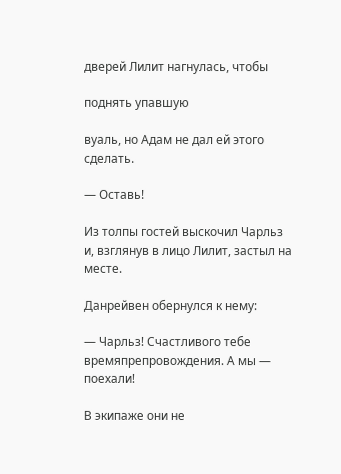дверей Лилит нагнулась, чтобы

поднять упавшую

вуаль, но Адам не дал ей этого сделать.

— Оставь!

Из толпы гостей выскочил Чарльз и, взглянув в лицо Лилит, застыл на месте.

Данрейвен обернулся к нему:

— Чарльз! Счастливого тебе времяпрепровождения. А мы — поехали!

В экипаже они не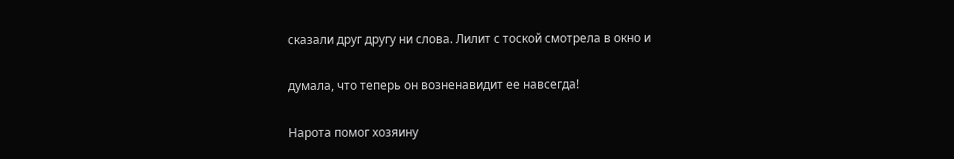сказали друг другу ни слова. Лилит с тоской смотрела в окно и

думала, что теперь он возненавидит ее навсегда!

Нарота помог хозяину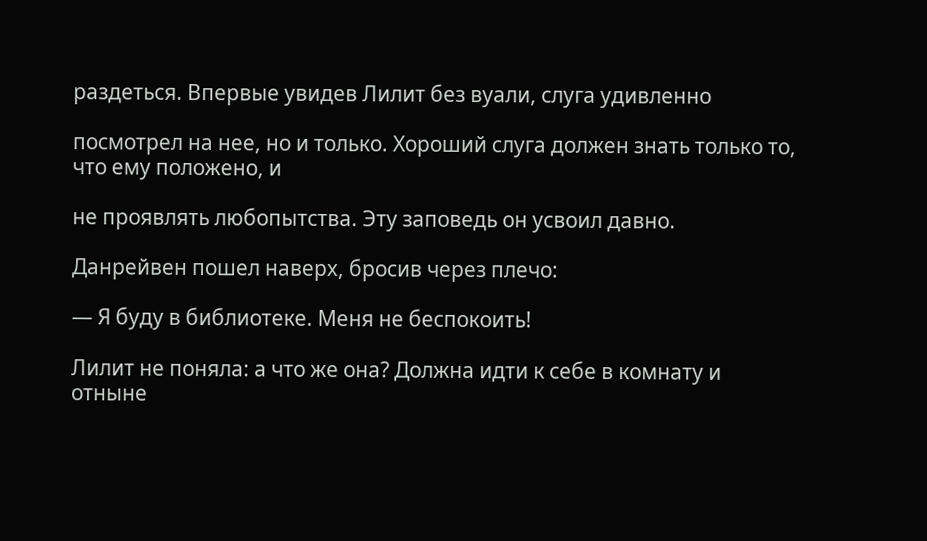раздеться. Впервые увидев Лилит без вуали, слуга удивленно

посмотрел на нее, но и только. Хороший слуга должен знать только то, что ему положено, и

не проявлять любопытства. Эту заповедь он усвоил давно.

Данрейвен пошел наверх, бросив через плечо:

— Я буду в библиотеке. Меня не беспокоить!

Лилит не поняла: а что же она? Должна идти к себе в комнату и отныне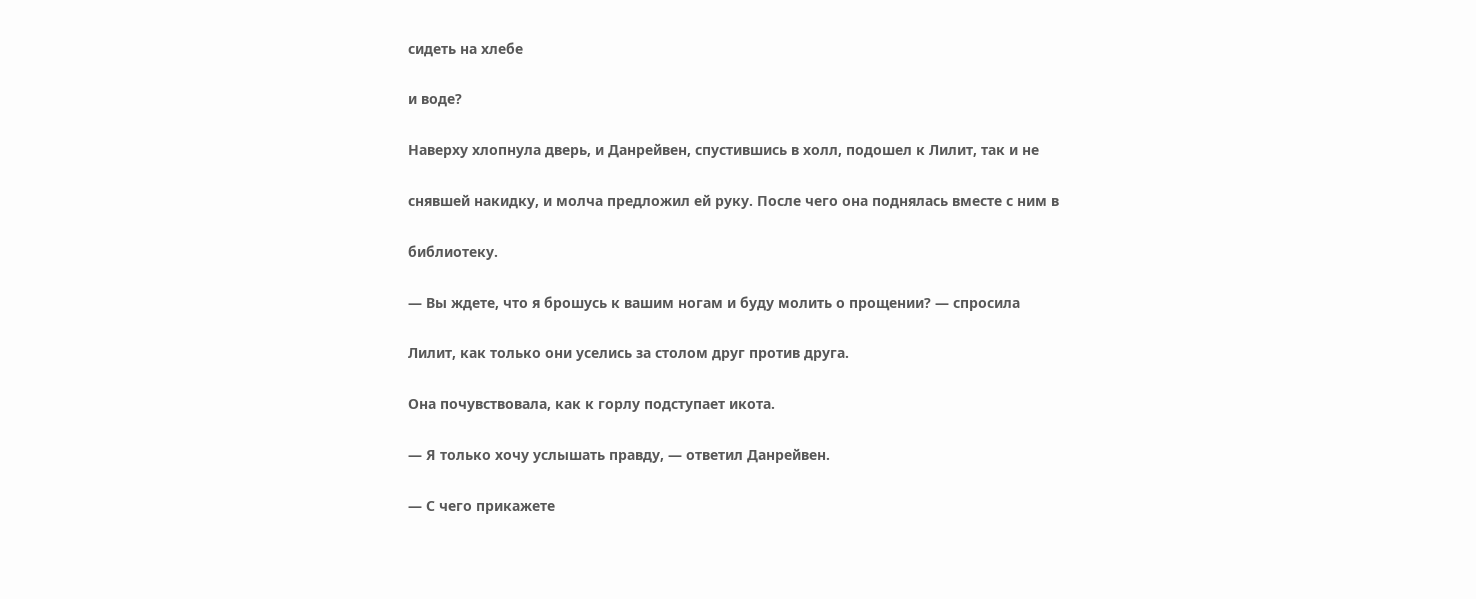сидеть на хлебе

и воде?

Наверху хлопнула дверь, и Данрейвен, спустившись в холл, подошел к Лилит, так и не

снявшей накидку, и молча предложил ей руку. После чего она поднялась вместе с ним в

библиотеку.

— Вы ждете, что я брошусь к вашим ногам и буду молить о прощении? — спросила

Лилит, как только они уселись за столом друг против друга.

Она почувствовала, как к горлу подступает икота.

— Я только хочу услышать правду, — ответил Данрейвен.

— С чего прикажете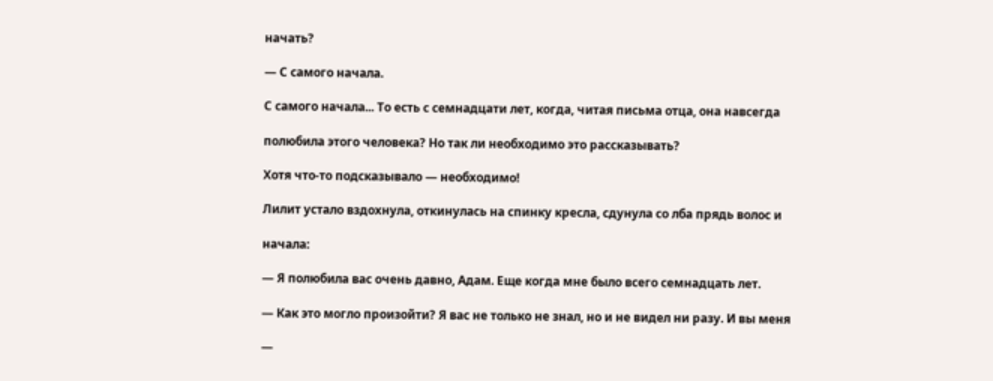начать?

— С самого начала.

С самого начала... То есть с семнадцати лет, когда, читая письма отца, она навсегда

полюбила этого человека? Но так ли необходимо это рассказывать?

Хотя что-то подсказывало — необходимо!

Лилит устало вздохнула, откинулась на спинку кресла, сдунула со лба прядь волос и

начала:

— Я полюбила вас очень давно, Адам. Еще когда мне было всего семнадцать лет.

— Как это могло произойти? Я вас не только не знал, но и не видел ни разу. И вы меня

—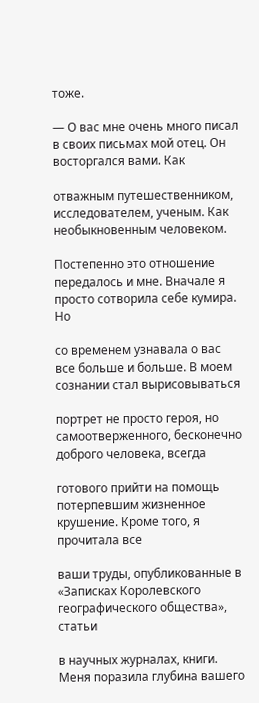тоже.

— О вас мне очень много писал в своих письмах мой отец. Он восторгался вами. Как

отважным путешественником, исследователем, ученым. Как необыкновенным человеком.

Постепенно это отношение передалось и мне. Вначале я просто сотворила себе кумира. Но

со временем узнавала о вас все больше и больше. В моем сознании стал вырисовываться

портрет не просто героя, но самоотверженного, бесконечно доброго человека, всегда

готового прийти на помощь потерпевшим жизненное крушение. Кроме того, я прочитала все

ваши труды, опубликованные в «Записках Королевского географического общества», статьи

в научных журналах, книги. Меня поразила глубина вашего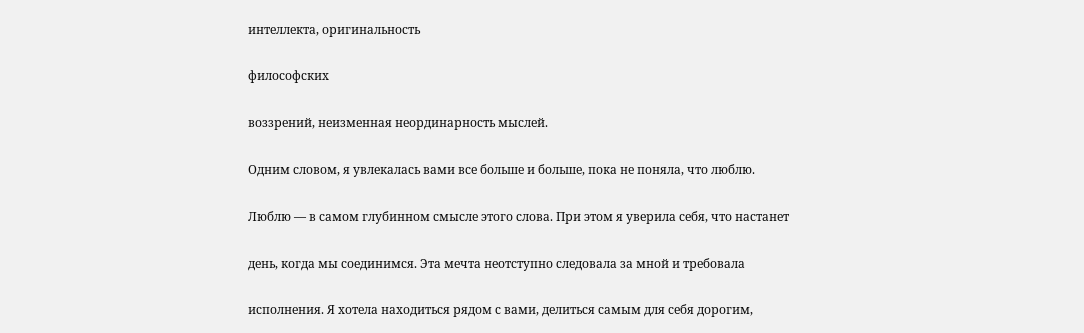интеллекта, оригинальность

философских

воззрений, неизменная неординарность мыслей.

Одним словом, я увлекалась вами все больше и больше, пока не поняла, что люблю.

Люблю — в самом глубинном смысле этого слова. При этом я уверила себя, что настанет

день, когда мы соединимся. Эта мечта неотступно следовала за мной и требовала

исполнения. Я хотела находиться рядом с вами, делиться самым для себя дорогим,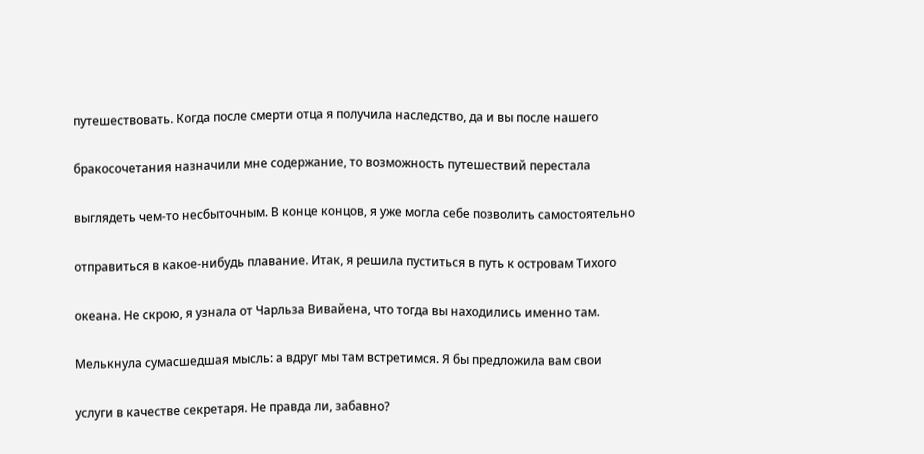путешествовать. Когда после смерти отца я получила наследство, да и вы после нашего

бракосочетания назначили мне содержание, то возможность путешествий перестала

выглядеть чем-то несбыточным. В конце концов, я уже могла себе позволить самостоятельно

отправиться в какое-нибудь плавание. Итак, я решила пуститься в путь к островам Тихого

океана. Не скрою, я узнала от Чарльза Вивайена, что тогда вы находились именно там.

Мелькнула сумасшедшая мысль: а вдруг мы там встретимся. Я бы предложила вам свои

услуги в качестве секретаря. Не правда ли, забавно?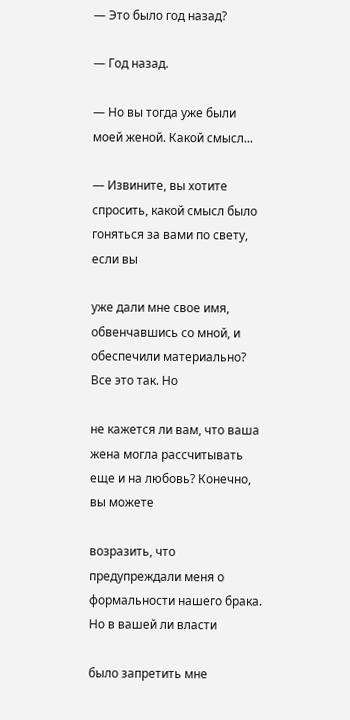— Это было год назад?

— Год назад.

— Но вы тогда уже были моей женой. Какой смысл...

— Извините, вы хотите спросить, какой смысл было гоняться за вами по свету, если вы

уже дали мне свое имя, обвенчавшись со мной, и обеспечили материально? Все это так. Но

не кажется ли вам, что ваша жена могла рассчитывать еще и на любовь? Конечно, вы можете

возразить, что предупреждали меня о формальности нашего брака. Но в вашей ли власти

было запретить мне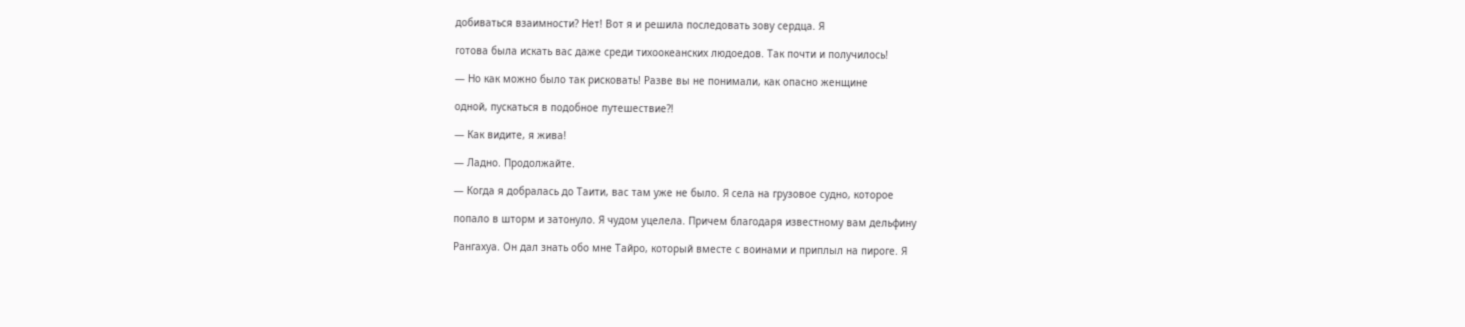добиваться взаимности? Нет! Вот я и решила последовать зову сердца. Я

готова была искать вас даже среди тихоокеанских людоедов. Так почти и получилось!

— Но как можно было так рисковать! Разве вы не понимали, как опасно женщине

одной, пускаться в подобное путешествие?!

— Как видите, я жива!

— Ладно. Продолжайте.

— Когда я добралась до Таити, вас там уже не было. Я села на грузовое судно, которое

попало в шторм и затонуло. Я чудом уцелела. Причем благодаря известному вам дельфину

Рангахуа. Он дал знать обо мне Тайро, который вместе с воинами и приплыл на пироге. Я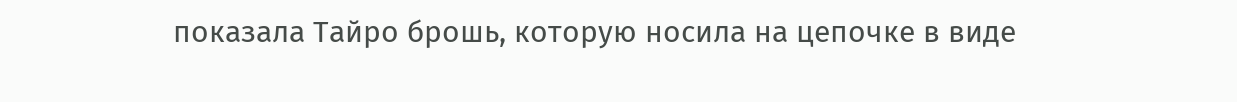показала Тайро брошь, которую носила на цепочке в виде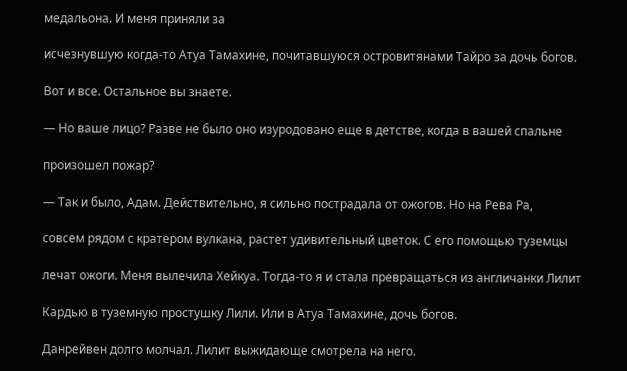медальона. И меня приняли за

исчезнувшую когда-то Атуа Тамахине, почитавшуюся островитянами Тайро за дочь богов.

Вот и все. Остальное вы знаете.

— Но ваше лицо? Разве не было оно изуродовано еще в детстве, когда в вашей спальне

произошел пожар?

— Так и было, Адам. Действительно, я сильно пострадала от ожогов. Но на Рева Ра,

совсем рядом с кратером вулкана, растет удивительный цветок. С его помощью туземцы

лечат ожоги. Меня вылечила Хейкуа. Тогда-то я и стала превращаться из англичанки Лилит

Кардью в туземную простушку Лили. Или в Атуа Тамахине, дочь богов.

Данрейвен долго молчал. Лилит выжидающе смотрела на него.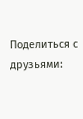Поделиться с друзьями: